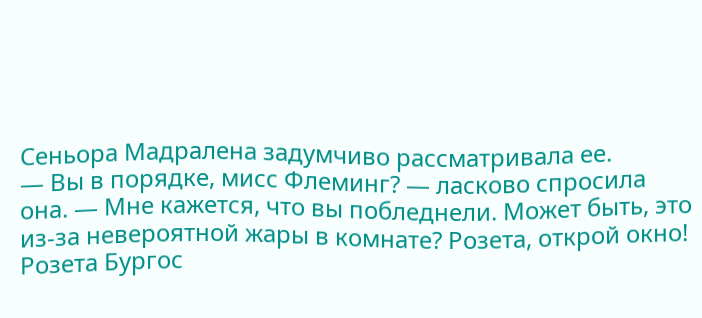Сеньора Мадралена задумчиво рассматривала ее.
— Вы в порядке, мисс Флеминг? — ласково спросила она. — Мне кажется, что вы побледнели. Может быть, это из-за невероятной жары в комнате? Розета, открой окно!
Розета Бургос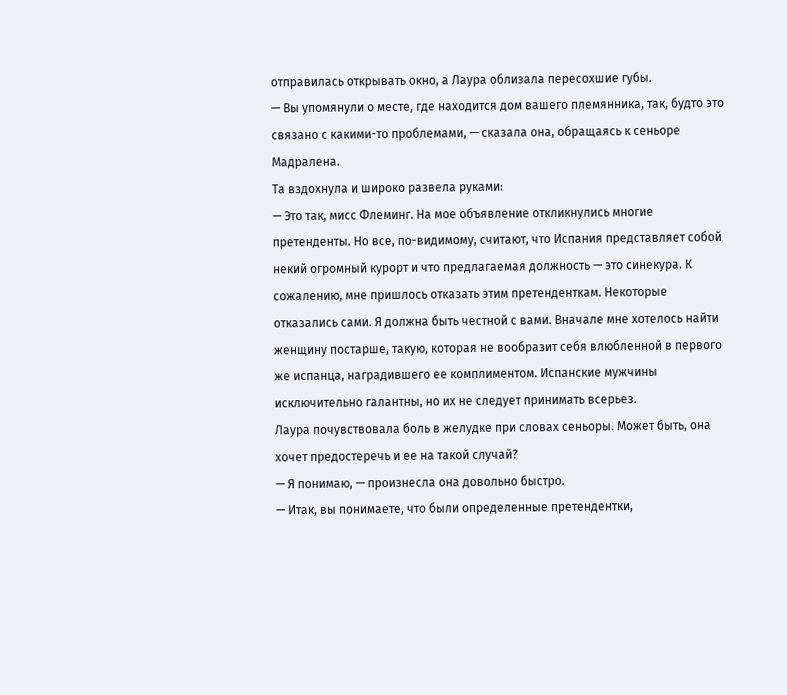отправилась открывать окно, а Лаура облизала пересохшие губы.
— Вы упомянули о месте, где находится дом вашего племянника, так, будто это связано с какими-то проблемами, — сказала она, обращаясь к сеньоре Мадралена.
Та вздохнула и широко развела руками:
— Это так, мисс Флеминг. На мое объявление откликнулись многие претенденты. Но все, по-видимому, считают, что Испания представляет собой некий огромный курорт и что предлагаемая должность — это синекура. К сожалению, мне пришлось отказать этим претенденткам. Некоторые отказались сами. Я должна быть честной с вами. Вначале мне хотелось найти женщину постарше, такую, которая не вообразит себя влюбленной в первого же испанца, наградившего ее комплиментом. Испанские мужчины исключительно галантны, но их не следует принимать всерьез.
Лаура почувствовала боль в желудке при словах сеньоры. Может быть, она хочет предостеречь и ее на такой случай?
— Я понимаю, — произнесла она довольно быстро.
— Итак, вы понимаете, что были определенные претендентки,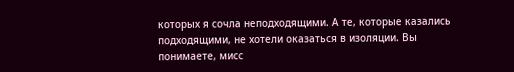которых я сочла неподходящими. А те, которые казались подходящими, не хотели оказаться в изоляции. Вы понимаете, мисс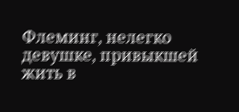Флеминг, нелегко девушке, привыкшей жить в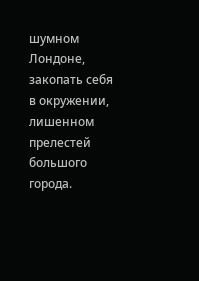шумном Лондоне, закопать себя в окружении, лишенном прелестей большого города.